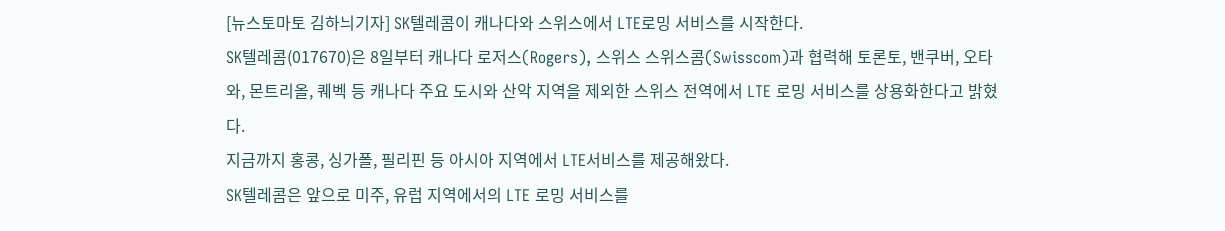[뉴스토마토 김하늬기자] SK텔레콤이 캐나다와 스위스에서 LTE로밍 서비스를 시작한다.
SK텔레콤(017670)은 8일부터 캐나다 로저스(Rogers), 스위스 스위스콤(Swisscom)과 협력해 토론토, 밴쿠버, 오타와, 몬트리올, 퀘벡 등 캐나다 주요 도시와 산악 지역을 제외한 스위스 전역에서 LTE 로밍 서비스를 상용화한다고 밝혔다.
지금까지 홍콩, 싱가폴, 필리핀 등 아시아 지역에서 LTE서비스를 제공해왔다.
SK텔레콤은 앞으로 미주, 유럽 지역에서의 LTE 로밍 서비스를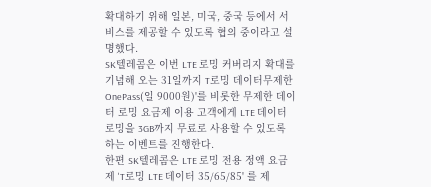확대하기 위해 일본, 미국, 중국 등에서 서비스를 제공할 수 있도록 협의 중이라고 설명했다.
SK텔레콤은 이번 LTE 로밍 커버리지 확대를 기념해 오는 31일까지 T로밍 데이터무제한 OnePass(일 9000원)'를 비롯한 무제한 데이터 로밍 요금제 이용 고객에게 LTE 데이터 로밍을 3GB까지 무료로 사용할 수 있도록 하는 이벤트를 진행한다.
한편 SK텔레콤은 LTE 로밍 전용 정액 요금제 'T로밍 LTE 데이터 35/65/85' 를 제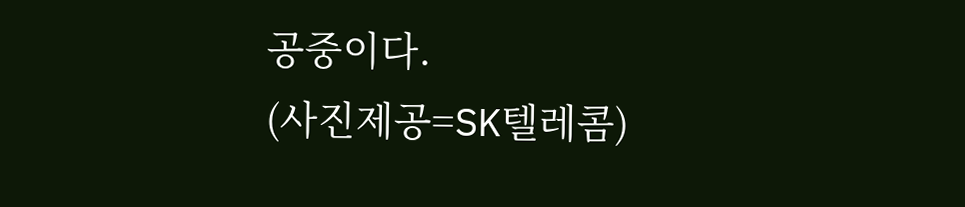공중이다.
(사진제공=SK텔레콤)